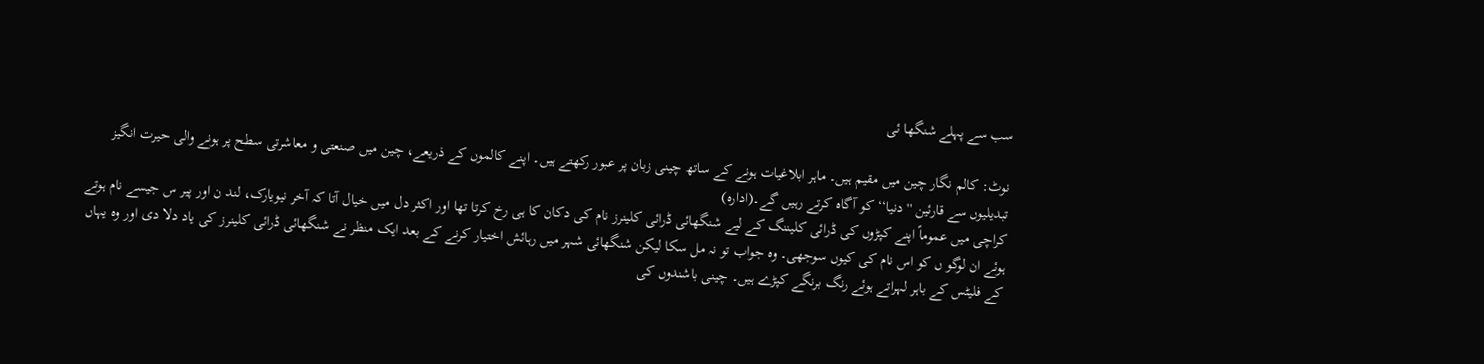سب سے پہلے شنگھا ئی

نوٹ: کالم نگار چین میں مقیم ہیں۔ ماہر ابلاغیات ہونے کے ساتھ چینی زبان پر عبور رکھتے ہیں۔ اپنے کالموں کے ذریعے، چین میں صنعتی و معاشرتی سطح پر ہونے والی حیرت انگیز تبدیلیوں سے قارئین ''دنیا‘‘ کو آگاہ کرتے رہیں گے۔(ادارہ)
کراچی میں عموماً اپنے کپڑوں کی ڈرائی کلیننگ کے لیے شنگھائی ڈرائی کلینرز نام کی دکان کا ہی رخ کرتا تھا اور اکثر دل میں خیال آتا کہ آخر نیویارک، لند ن اور پیر س جیسے نام ہوتے ہوئے ان لوگو ں کو اس نام کی کیوں سوجھی۔ وہ جواب تو نہ مل سکا لیکن شنگھائی شہر میں رہائش اختیار کرنے کے بعد ایک منظر نے شنگھائی ڈرائی کلینرز کی یاد دلا دی اور وہ یہاں کے فلیٹس کے باہر لہراتے ہوئے رنگ برنگے کپڑے ہیں۔ چینی باشندوں کی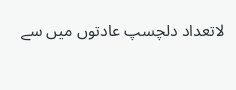لاتعداد دلچسپ عادتوں میں سے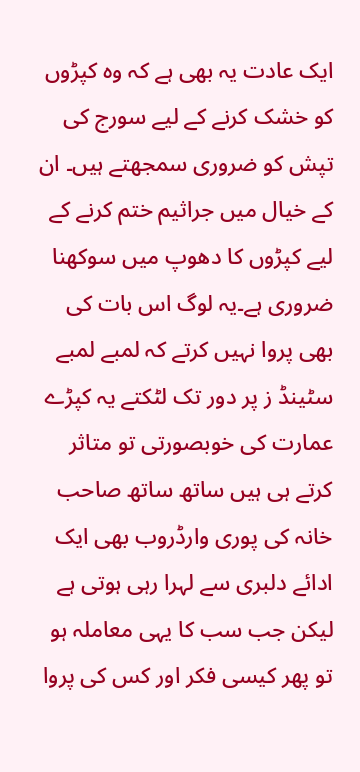ایک عادت یہ بھی ہے کہ وہ کپڑوں کو خشک کرنے کے لیے سورج کی تپش کو ضروری سمجھتے ہیں۔ ان کے خیال میں جراثیم ختم کرنے کے لیے کپڑوں کا دھوپ میں سوکھنا ضروری ہے۔یہ لوگ اس بات کی بھی پروا نہیں کرتے کہ لمبے لمبے سٹینڈ ز پر دور تک لٹکتے یہ کپڑے عمارت کی خوبصورتی تو متاثر کرتے ہی ہیں ساتھ ساتھ صاحب خانہ کی پوری وارڈروب بھی ایک ادائے دلبری سے لہرا رہی ہوتی ہے لیکن جب سب کا یہی معاملہ ہو تو پھر کیسی فکر اور کس کی پروا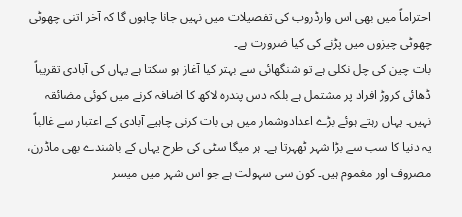احتراماً میں بھی اس وارڈروب کی تفصیلات میں نہیں جانا چاہوں گا کہ آخر اتنی چھوٹی چھوٹی چیزوں میں پڑنے کی کیا ضرورت ہے۔
بات چین کی چل نکلی ہے تو شنگھائی سے بہتر کیا آغاز ہو سکتا ہے یہاں کی آبادی تقریباً ڈھائی کروڑ افراد پر مشتمل ہے بلکہ دس پندرہ لاکھ کا اضافہ کرنے میں کوئی مضائقہ نہیں۔ یہاں رہتے ہوئے بڑے اعدادوشمار میں ہی بات کرنی چاہیے آبادی کے اعتبار سے غالباً یہ دنیا کا سب سے بڑا شہر ٹھہرتا ہے۔ ہر میگا سٹی کی طرح یہاں کے باشندے بھی ماڈرن، مصروف اور مغموم ہیں۔ کون سی سہولت ہے جو اس شہر میں میسر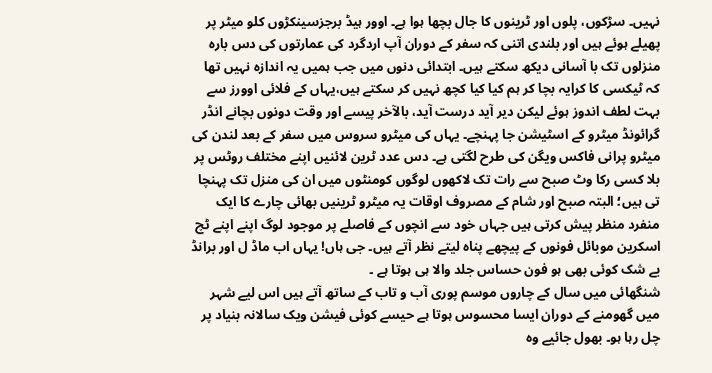نہیں۔ سڑکوں، پلوں اور ٹرینوں کا جال بچھا ہوا ہے۔ اوور ہیڈ برجزسینکڑوں کلو میٹر پر پھیلے ہوئے ہیں اور بلندی اتنی کہ سفر کے دوران آپ اردگرد کی عمارتوں کی دس بارہ منزلوں تک با آسانی دیکھ سکتے ہیں۔ ابتدائی دنوں میں جب ہمیں یہ اندازہ نہیں تھا کہ ٹیکسی کا کرایہ بچا کر ہم کیا کیا کچھ نہیں کر سکتے ہیں،یہاں کے فلائی اوورز سے بہت لطف اندوز ہوئے لیکن دیر آید درست آید، بالآخر پیسے اور وقت دونوں بچانے انڈر گرائونڈ میٹرو کے اسٹیشن جا پہنچے۔ یہاں کی میٹرو سروس میں سفر کے بعد لندن کی میٹرو پرانی فاکس ویگن کی طرح لگتی ہے۔ دس عدد ٹرین لائنیں اپنے مختلف روٹس پر بلا کسی رکا وٹ صبح سے رات تک لاکھوں لوگوں کومنٹوں میں ان کی منزل تک پہنچا تی ہیں؛ البتہ صبح اور شام کے مصروف اوقات یہ میٹرو ٹرینیں بھائی چارے کا ایک منفرد منظر پیش کرتی ہیں جہاں خود سے انچوں کے فاصلے پر موجود لوگ اپنے اپنے ٹچ اسکرین موبائل فونوں کے پیچھے پناہ لیتے نظر آتے ہیں۔ جی ہاں! یہاں اب ماڈ ل اور برانڈ بے شک کوئی بھی ہو فون حساس جلد والا ہی ہوتا ہے ۔
شنگھائی میں سال کے چاروں موسم پوری آب و تاب کے ساتھ آتے ہیں اس لیے شہر میں گھومنے کے دوران ایسا محسوس ہوتا ہے حیسے کوئی فیشن ویک سالانہ بنیاد پر چل رہا ہو۔ بھول جائیے وہ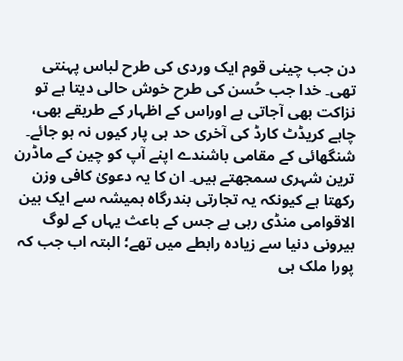دن جب چینی قوم ایک وردی کی طرح لباس پہنتی تھی۔ خدا جب حُسن کی طرح خوش حالی دیتا ہے تو نزاکت بھی آجاتی ہے اوراس کے اظہار کے طریقے بھی، چاہے کریڈٹ کارڈ کی آخری حد ہی پار کیوں نہ ہو جائے۔ شنگھائی کے مقامی باشندے اپنے آپ کو چین کے ماڈرن ترین شہری سمجھتے ہیں۔ ان کا یہ دعویٰ کافی وزن رکھتا ہے کیونکہ یہ تجارتی بندرگاہ ہمیشہ سے ایک بین الاقوامی منڈی رہی ہے جس کے باعث یہاں کے لوگ بیرونی دنیا سے زیادہ رابطے میں تھے؛ البتہ اب جب کہ پورا ملک ہی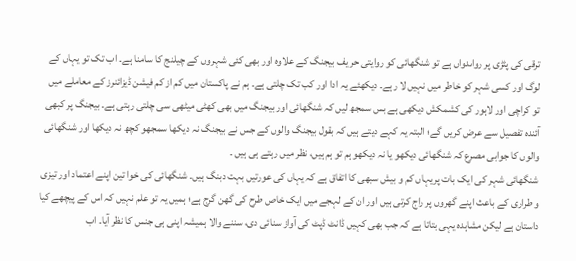ترقی کی پٹڑی پر رواںدواں ہے تو شنگھائی کو روایتی حر یف بیجنگ کے علاوہ اور بھی کئی شہروں کے چیلنج کا سامنا ہے۔ اب تک تو یہاں کے لوگ اور کسی شہر کو خاطر میں نہیں لا رہے۔ دیکھئے یہ ادا اور کب تک چلتی ہے۔ ہم نے پاکستان میں کم از کم فیشن ڈیزائنرز کے معاملے میں تو کراچی اور لاہور کی کشمکش دیکھی ہے بس سمجھ لیں کہ شنگھائی اور بیجنگ میں بھی کھٹی میٹھی سی چلتی رہتی ہے۔ بیجنگ پر کبھی آئندہ تفصیل سے عرض کریں گے؛ البتہ یہ کہے دیتے ہیں کہ بقول بیجنگ والوں کے جس نے بیجنگ نہ دیکھا سمجھو کچھ نہ دیکھا اور شنگھائی والوں کا جوابی مصرع کہ شنگھائی دیکھو یا نہ دیکھو ہم تو ہم ہیں، نظر میں رہتے ہی ہیں ۔
شنگھائی شہر کی ایک بات پریہاں کم و بیش سبھی کا اتفاق ہے کہ یہاں کی عورتیں بہت دبنگ ہیں۔ شنگھائی کی خوا تین اپنے اعتماد اور تیزی و طراری کے باعث اپنے گھروں پر راج کرتی ہیں اور ان کے لہجے میں ایک خاص طرح کی گھن گرج ہے؛ ہمیں یہ تو علم نہیں کہ اس کے پیچھے کیا داستان ہے لیکن مشاہدہ یہی بتاتا ہے کہ جب بھی کہیں ڈانٹ ڈپٹ کی آواز سنائی دی، سننے والا ہمیشہ اپنی ہی جنس کا نظر آیا۔ اب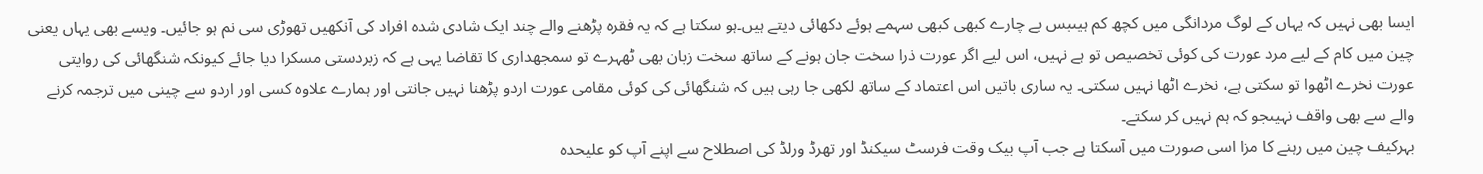ایسا بھی نہیں کہ یہاں کے لوگ مردانگی میں کچھ کم ہیںبس بے چارے کبھی کبھی سہمے ہوئے دکھائی دیتے ہیں۔ہو سکتا ہے کہ یہ فقرہ پڑھنے والے چند ایک شادی شدہ افراد کی آنکھیں تھوڑی سی نم ہو جائیں۔ ویسے بھی یہاں یعنی چین میں کام کے لیے مرد عورت کی کوئی تخصیص تو ہے نہیں، اس لیے اگر عورت ذرا سخت جان ہونے کے ساتھ سخت زبان بھی ٹھہرے تو سمجھداری کا تقاضا یہی ہے کہ زبردستی مسکرا دیا جائے کیونکہ شنگھائی کی روایتی عورت نخرے اٹھوا تو سکتی ہے، نخرے اٹھا نہیں سکتی۔ یہ ساری باتیں اس اعتماد کے ساتھ لکھی جا رہی ہیں کہ شنگھائی کی کوئی مقامی عورت اردو پڑھنا نہیں جانتی اور ہمارے علاوہ کسی اور اردو سے چینی میں ترجمہ کرنے والے سے بھی واقف نہیںجو کہ ہم نہیں کر سکتے۔
بہرکیف چین میں رہنے کا مزا اسی صورت میں آسکتا ہے جب آپ بیک وقت فرسٹ سیکنڈ اور تھرڈ ورلڈ کی اصطلاح سے اپنے آپ کو علیحدہ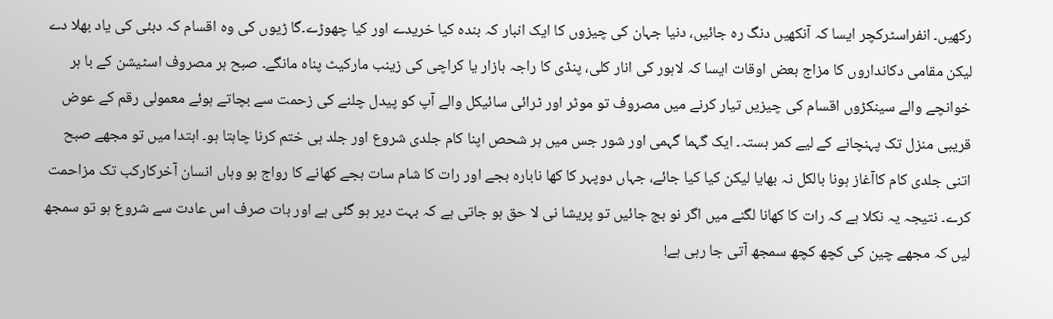رکھیں۔ انفراسٹرکچر ایسا کہ آنکھیں دنگ رہ جائیں، دنیا جہان کی چیزوں کا ایک انبار کہ بندہ کیا خریدے اور کیا چھوڑے۔گا ڑیوں کی وہ اقسام کہ دبئی کی یاد بھلا دے لیکن مقامی دکانداروں کا مزاج بعض اوقات ایسا کہ لاہور کی انار کلی، پنڈی کا راجہ بازار یا کراچی کی زینب مارکیٹ پناہ مانگے۔ صبح ہر مصروف اسٹیشن کے با ہر خوانچے والے سینکڑوں اقسام کی چیزیں تیار کرنے میں مصروف تو موٹر اور ٹرائی سائیکل والے آپ کو پیدل چلنے کی زحمت سے بچاتے ہوئے معمولی رقم کے عوض قریبی منزل تک پہنچانے کے لیے کمر بستہ۔ ایک گہما گہمی اور شور جس میں ہر شحص اپنا کام جلدی شروع اور جلد ہی ختم کرنا چاہتا ہو۔ ابتدا میں تو مجھے صبح اتنی جلدی کام کاآغاز ہونا بالکل نہ بھایا لیکن کیا کیا جائے، جہاں دوپہر کا کھا نابارہ بجے اور رات کا شام سات بجے کھانے کا رواج ہو وہاں انسان آخرکارکب تک مزاحمت کرے۔ نتیجہ یہ نکلا ہے کہ رات کا کھانا لگنے میں اگر نو بج جائیں تو پریشا نی لا حق ہو جاتی ہے کہ بہت دیر ہو گئی ہے اور بات صرف اس عادت سے شروع ہو تو سمجھ لیں کہ مجھے چین کی کچھ کچھ سمجھ آتی جا رہی ہے!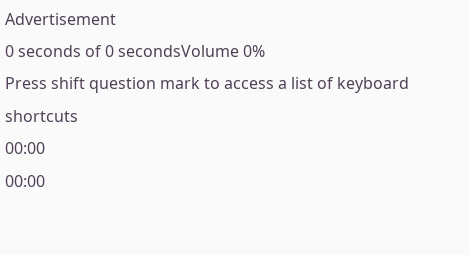Advertisement
0 seconds of 0 secondsVolume 0%
Press shift question mark to access a list of keyboard shortcuts
00:00
00:00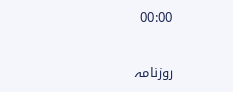00:00

روزنامہ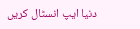دنیا ایپ انسٹال کریں